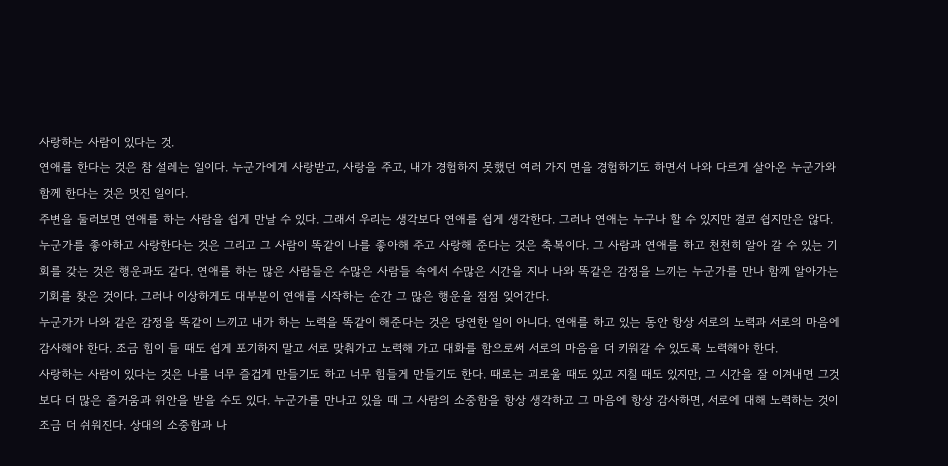사랑하는 사람이 있다는 것.
연애를 한다는 것은 참 설레는 일이다. 누군가에게 사랑받고, 사랑을 주고, 내가 경험하지 못했던 여러 가지 면을 경험하기도 하면서 나와 다르게 살아온 누군가와 함께 한다는 것은 멋진 일이다.
주변을 둘러보면 연애를 하는 사람을 쉽게 만날 수 있다. 그래서 우리는 생각보다 연애를 쉽게 생각한다. 그러나 연애는 누구나 할 수 있지만 결코 쉽지만은 않다.
누군가를 좋아하고 사랑한다는 것은 그리고 그 사람이 똑같이 나를 좋아해 주고 사랑해 준다는 것은 축복이다. 그 사람과 연애를 하고 천천히 알아 갈 수 있는 기회를 갖는 것은 행운과도 같다. 연애를 하는 많은 사람들은 수많은 사람들 속에서 수많은 시간을 지나 나와 똑같은 감정을 느끼는 누군가를 만나 함께 알아가는 기회를 찾은 것이다. 그러나 이상하게도 대부분이 연애를 시작하는 순간 그 많은 행운을 점점 잊어간다.
누군가가 나와 같은 감정을 똑같이 느끼고 내가 하는 노력을 똑같이 해준다는 것은 당연한 일이 아니다. 연애를 하고 있는 동안 항상 서로의 노력과 서로의 마음에 감사해야 한다. 조금 힘이 들 때도 쉽게 포기하지 말고 서로 맞춰가고 노력해 가고 대화를 함으로써 서로의 마음을 더 키워갈 수 있도록 노력해야 한다.
사랑하는 사람이 있다는 것은 나를 너무 즐겁게 만들기도 하고 너무 힘들게 만들기도 한다. 때로는 괴로울 때도 있고 지칠 때도 있지만, 그 시간을 잘 이겨내면 그것보다 더 많은 즐거움과 위안을 받을 수도 있다. 누군가를 만나고 있을 때 그 사람의 소중함을 항상 생각하고 그 마음에 항상 감사하면, 서로에 대해 노력하는 것이 조금 더 쉬워진다. 상대의 소중함과 나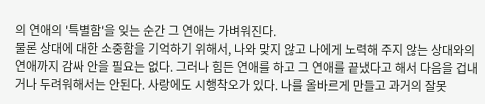의 연애의 '특별함'을 잊는 순간 그 연애는 가벼워진다.
물론 상대에 대한 소중함을 기억하기 위해서, 나와 맞지 않고 나에게 노력해 주지 않는 상대와의 연애까지 감싸 안을 필요는 없다. 그러나 힘든 연애를 하고 그 연애를 끝냈다고 해서 다음을 겁내거나 두려워해서는 안된다. 사랑에도 시행착오가 있다. 나를 올바르게 만들고 과거의 잘못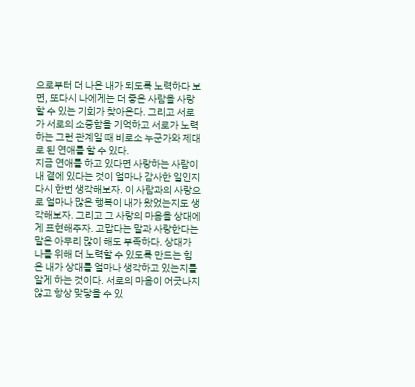으로부터 더 나은 내가 되도록 노력하다 보면, 또다시 나에게는 더 좋은 사람을 사랑할 수 있는 기회가 찾아온다. 그리고 서로가 서로의 소중함을 기억하고 서로가 노력하는 그런 관계일 때 비로소 누군가와 제대로 된 연애를 할 수 있다.
지금 연애를 하고 있다면 사랑하는 사람이 내 곁에 있다는 것이 얼마나 감사한 일인지 다시 한번 생각해보자. 이 사람과의 사랑으로 얼마나 많은 행복이 내가 왔었는지도 생각해보자. 그리고 그 사랑의 마음을 상대에게 표현해주자. 고맙다는 말과 사랑한다는 말은 아무리 많이 해도 부족하다. 상대가 나를 위해 더 노력할 수 있도록 만드는 힘은 내가 상대를 얼마나 생각하고 있는지를 알게 하는 것이다. 서로의 마음이 어긋나지 않고 항상 맞닿을 수 있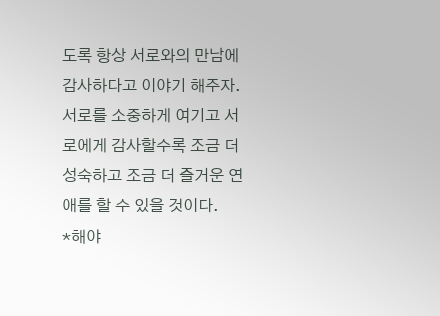도록 항상 서로와의 만남에 감사하다고 이야기 해주자. 서로를 소중하게 여기고 서로에게 감사할수록 조금 더 성숙하고 조금 더 즐거운 연애를 할 수 있을 것이다.
*해야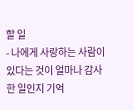할 일
- 나에게 사랑하는 사람이 있다는 것이 얼마나 감사한 일인지 기억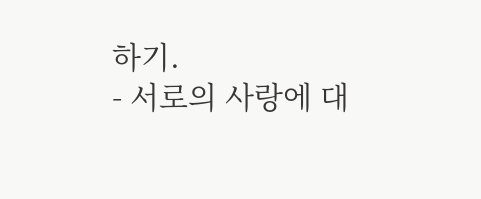하기.
- 서로의 사랑에 대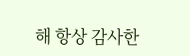해 항상 감사한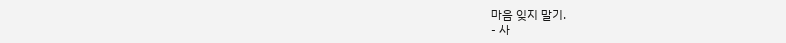마음 잊지 말기.
- 사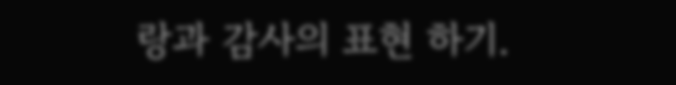랑과 감사의 표현 하기.